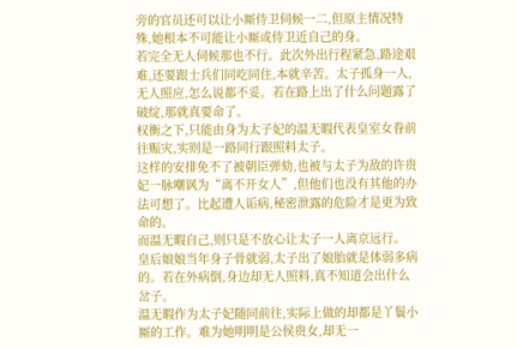旁的官员还可以让小厮侍卫伺候一二,但原主情况特殊,她根本不可能让小厮或侍卫近自己的身。
若完全无人伺候那也不行。此次外出行程紧急,路途艰难,还要跟士兵们同吃同住,本就辛苦。太子孤身一人,无人照应,怎么说都不妥。若在路上出了什么问题露了破绽,那就真要命了。
权衡之下,只能由身为太子妃的温无暇代表皇室女眷前往赈灾,实则是一路同行跟照料太子。
这样的安排免不了被朝臣弹劾,也被与太子为敌的许贵妃一脉嘲讽为“离不开女人”,但他们也没有其他的办法可想了。比起遭人诟病,秘密泄露的危险才是更为致命的。
而温无暇自己,则只是不放心让太子一人离京远行。
皇后娘娘当年身子骨就弱,太子出了娘胎就是体弱多病的。若在外病倒,身边却无人照料,真不知道会出什么岔子。
温无暇作为太子妃随同前往,实际上做的却都是丫鬟小厮的工作。难为她明明是公侯贵女,却无一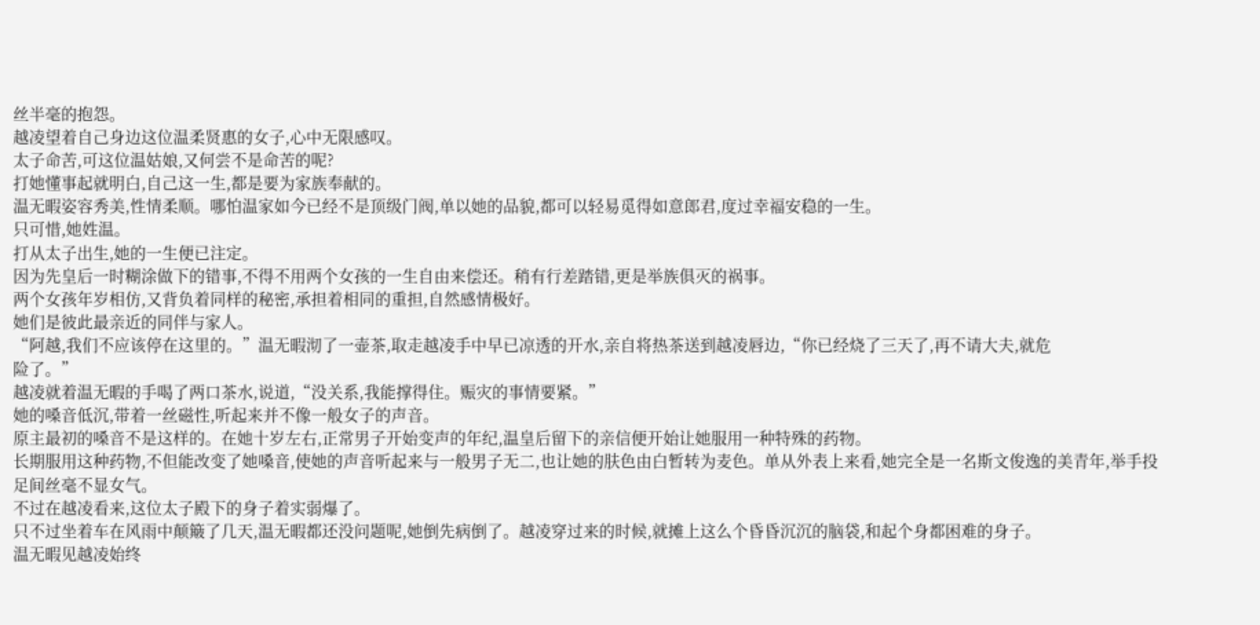丝半毫的抱怨。
越凌望着自己身边这位温柔贤惠的女子,心中无限感叹。
太子命苦,可这位温姑娘,又何尝不是命苦的呢?
打她懂事起就明白,自己这一生,都是要为家族奉献的。
温无暇姿容秀美,性情柔顺。哪怕温家如今已经不是顶级门阀,单以她的品貌,都可以轻易觅得如意郎君,度过幸福安稳的一生。
只可惜,她姓温。
打从太子出生,她的一生便已注定。
因为先皇后一时糊涂做下的错事,不得不用两个女孩的一生自由来偿还。稍有行差踏错,更是举族俱灭的祸事。
两个女孩年岁相仿,又背负着同样的秘密,承担着相同的重担,自然感情极好。
她们是彼此最亲近的同伴与家人。
“阿越,我们不应该停在这里的。”温无暇沏了一壶茶,取走越凌手中早已凉透的开水,亲自将热茶送到越凌唇边,“你已经烧了三天了,再不请大夫,就危
险了。”
越凌就着温无暇的手喝了两口茶水,说道,“没关系,我能撑得住。赈灾的事情要紧。”
她的嗓音低沉,带着一丝磁性,听起来并不像一般女子的声音。
原主最初的嗓音不是这样的。在她十岁左右,正常男子开始变声的年纪,温皇后留下的亲信便开始让她服用一种特殊的药物。
长期服用这种药物,不但能改变了她嗓音,使她的声音听起来与一般男子无二,也让她的肤色由白暂转为麦色。单从外表上来看,她完全是一名斯文俊逸的美青年,举手投足间丝毫不显女气。
不过在越凌看来,这位太子殿下的身子着实弱爆了。
只不过坐着车在风雨中颠簸了几天,温无暇都还没问题呢,她倒先病倒了。越凌穿过来的时候,就摊上这么个昏昏沉沉的脑袋,和起个身都困难的身子。
温无暇见越凌始终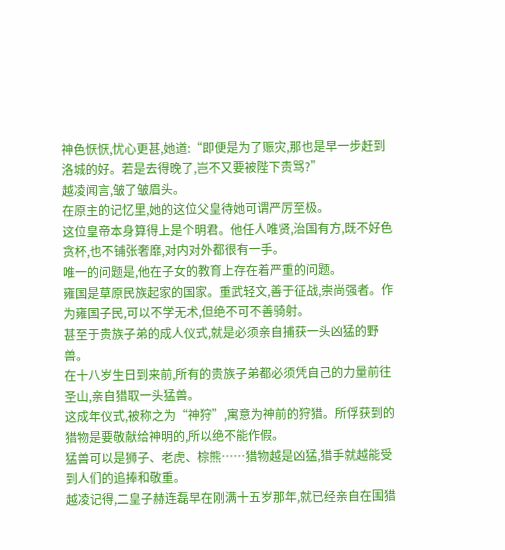神色恹恹,忧心更甚,她道:“即便是为了赈灾,那也是早一步赶到洛城的好。若是去得晚了,岂不又要被陛下责骂?”
越凌闻言,皱了皱眉头。
在原主的记忆里,她的这位父皇待她可谓严厉至极。
这位皇帝本身算得上是个明君。他任人唯贤,治国有方,既不好色贪杯,也不铺张奢靡,对内对外都很有一手。
唯一的问题是,他在子女的教育上存在着严重的问题。
雍国是草原民族起家的国家。重武轻文,善于征战,崇尚强者。作为雍国子民,可以不学无术,但绝不可不善骑射。
甚至于贵族子弟的成人仪式,就是必须亲自捕获一头凶猛的野兽。
在十八岁生日到来前,所有的贵族子弟都必须凭自己的力量前往圣山,亲自猎取一头猛兽。
这成年仪式,被称之为“神狩”,寓意为神前的狩猎。所俘获到的猎物是要敬献给神明的,所以绝不能作假。
猛兽可以是狮子、老虎、棕熊……猎物越是凶猛,猎手就越能受到人们的追捧和敬重。
越凌记得,二皇子赫连磊早在刚满十五岁那年,就已经亲自在围猎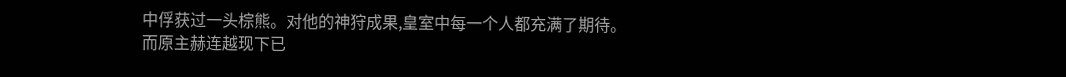中俘获过一头棕熊。对他的神狩成果,皇室中每一个人都充满了期待。
而原主赫连越现下已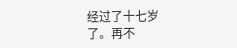经过了十七岁了。再不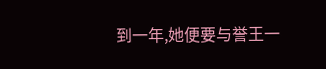到一年,她便要与誉王一